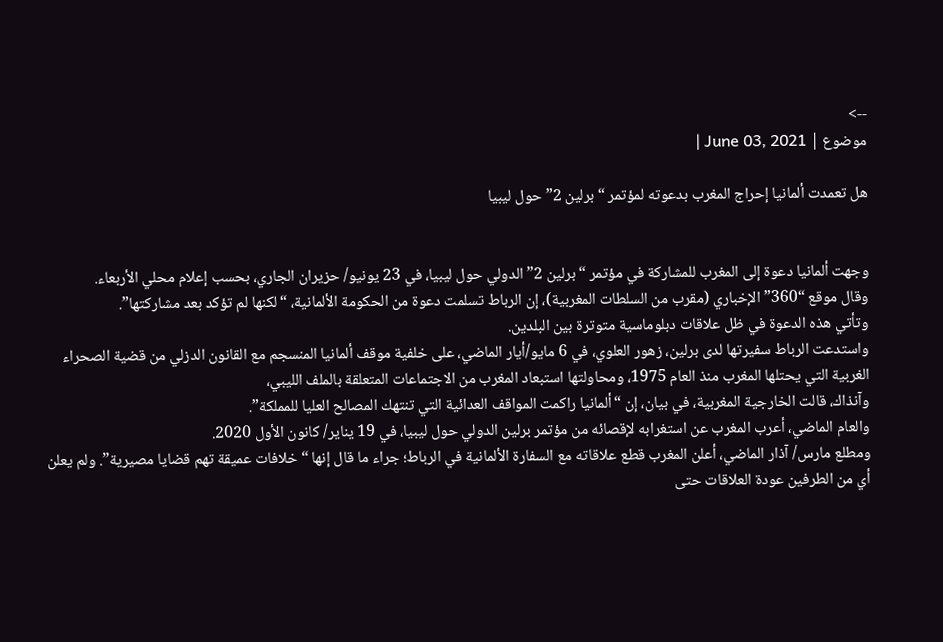-->
موضوع | June 03, 2021 |

هل تعمدت ألمانيا إحراج المغرب بدعوته لمؤتمر “برلين 2” حول ليبيا


وجهت ألمانيا دعوة إلى المغرب للمشاركة في مؤتمر “برلين 2” الدولي حول ليبيا، في 23 يونيو/ حزيران الجاري، بحسب إعلام محلي الأربعاء.
وقال موقع “360” الإخباري (مقرب من السلطات المغربية)، إن الرباط تسلمت دعوة من الحكومة الألمانية، “لكنها لم تؤكد بعد مشاركتها”.
وتأتي هذه الدعوة في ظل علاقات دبلوماسية متوترة بين البلدين.
واستدعت الرباط سفيرتها لدى برلين، زهور العلوي، في 6 مايو/أيار الماضي، على خلفية موقف ألمانيا المنسجم مع القانون الدزلي من قضية الصحراء الغربية التي يحتلها المغرب منذ العام 1975، ومحاولتها استبعاد المغرب من الاجتماعات المتعلقة بالملف الليبي،
وآنذاك، قالت الخارجية المغربية، في بيان، إن “ألمانيا راكمت المواقف العدائية التي تنتهك المصالح العليا للمملكة”.
والعام الماضي، أعرب المغرب عن استغرابه لإقصائه من مؤتمر برلين الدولي حول ليبيا، في 19 يناير/ كانون الأول 2020.
ومطلع مارس/ آذار الماضي، أعلن المغرب قطع علاقاته مع السفارة الألمانية في الرباط؛ جراء ما قال إنها “خلافات عميقة تهم قضايا مصيرية”. ولم يعلن أي من الطرفين عودة العلاقات حتى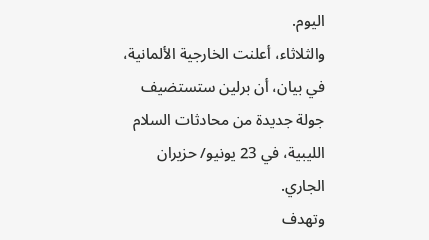اليوم.
والثلاثاء، أعلنت الخارجية الألمانية، في بيان، أن برلين ستستضيف جولة جديدة من محادثات السلام الليبية، في 23 يونيو/ حزيران الجاري.
وتهدف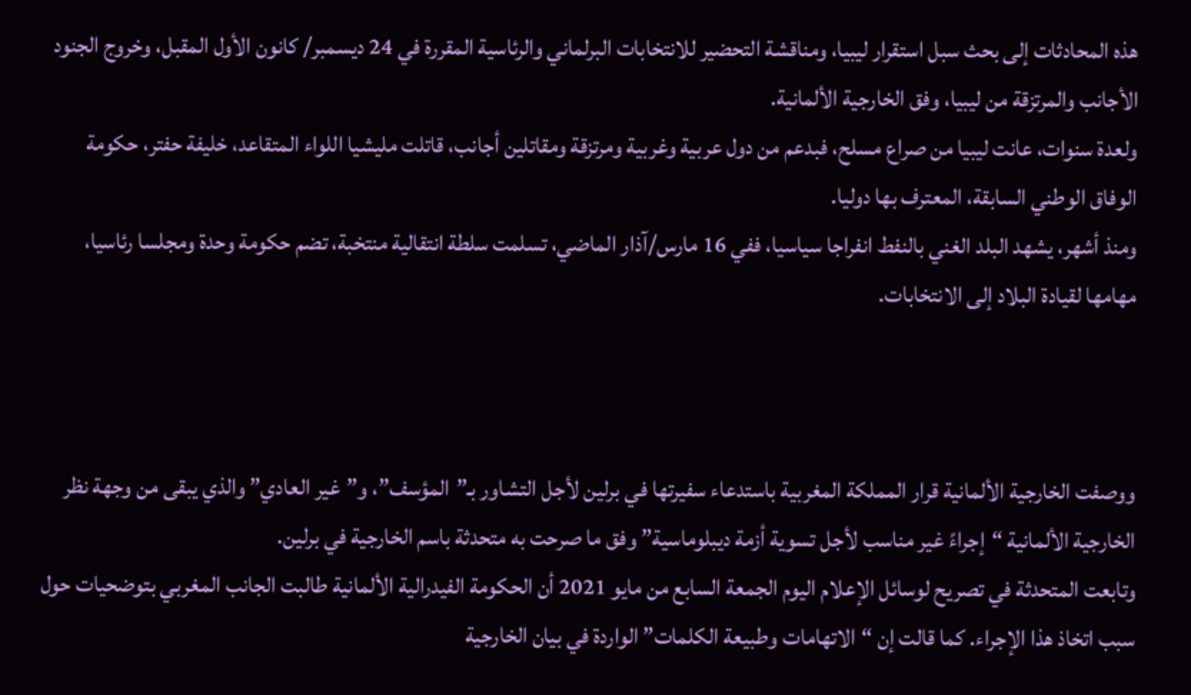هذه المحادثات إلى بحث سبل استقرار ليبيا، ومناقشة التحضير للانتخابات البرلماني والرئاسية المقررة في 24 ديسمبر/ كانون الأول المقبل، وخروج الجنود الأجانب والمرتزقة من ليبيا، وفق الخارجية الألمانية.
ولعدة سنوات، عانت ليبيا من صراع مسلح، فبدعم من دول عربية وغربية ومرتزقة ومقاتلين أجانب، قاتلت مليشيا اللواء المتقاعد، خليفة حفتر، حكومة الوفاق الوطني السابقة، المعترف بها دوليا.
ومنذ أشهر، يشهد البلد الغني بالنفط انفراجا سياسيا، ففي 16 مارس/آذار الماضي، تسلمت سلطة انتقالية منتخبة، تضم حكومة وحدة ومجلسا رئاسيا، مهامها لقيادة البلاد إلى الانتخابات.



ووصفت الخارجية الألمانية قرار المملكة المغربية باستدعاء سفيرتها في برلين لأجل التشاور بـ”المؤسف”، و”غير العادي” والذي يبقى من وجهة نظر الخارجية الألمانية “إجراءً غير مناسب لأجل تسوية أزمة ديبلوماسية” وفق ما صرحت به متحدثة باسم الخارجية في برلين.
وتابعت المتحدثة في تصريح لوسائل الإعلام اليوم الجمعة السابع من مايو 2021 أن الحكومة الفيدرالية الألمانية طالبت الجانب المغربي بتوضحيات حول سبب اتخاذ هذا الإجراء. كما قالت إن “الاتهامات وطبيعة الكلمات” الواردة في بيان الخارجية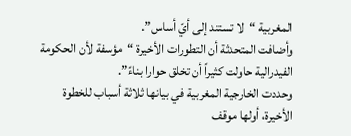المغربية “لا تستند إلى أيّ أساس”.
وأضافت المتحدثة أن التطورات الأخيرة “مؤسفة لأن الحكومة الفيدرالية حاولت كثيراً أن تخلق حوارا بناءً”.
وحددت الخارجية المغربية في بيانها ثلاثة أسباب للخطوة الأخيرة، أولها موقف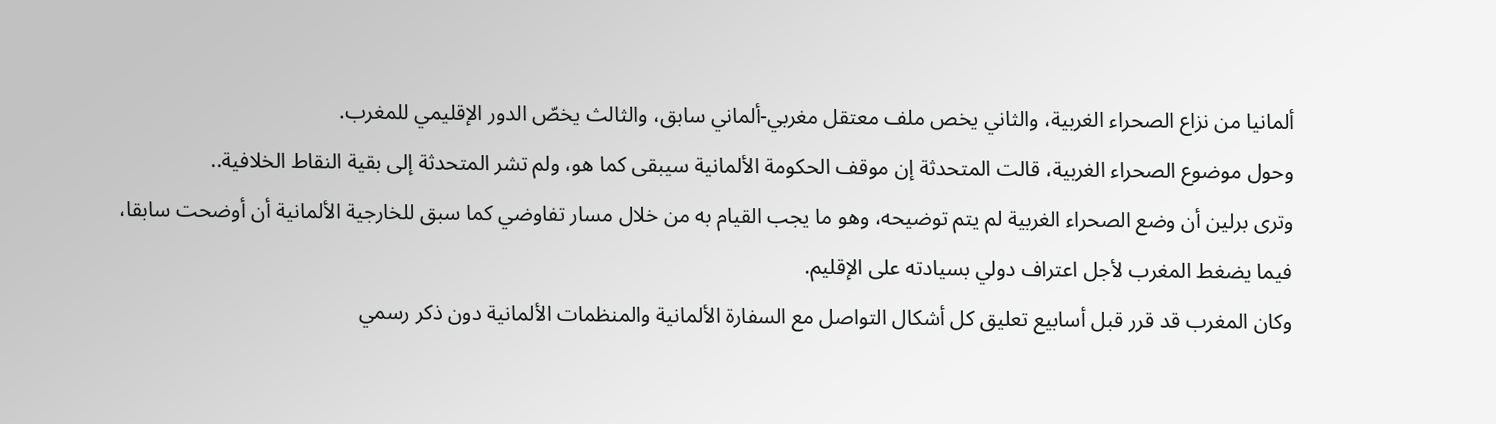ألمانيا من نزاع الصحراء الغربية، والثاني يخص ملف معتقل مغربي-ألماني سابق، والثالث يخصّ الدور الإقليمي للمغرب.
وحول موضوع الصحراء الغربية، قالت المتحدثة إن موقف الحكومة الألمانية سيبقى كما هو، ولم تشر المتحدثة إلى بقية النقاط الخلافية..
وترى برلين أن وضع الصحراء الغربية لم يتم توضيحه، وهو ما يجب القيام به من خلال مسار تفاوضي كما سبق للخارجية الألمانية أن أوضحت سابقا، فيما يضغط المغرب لأجل اعتراف دولي بسيادته على الإقليم.
وكان المغرب قد قرر قبل أسابيع تعليق كل أشكال التواصل مع السفارة الألمانية والمنظمات الألمانية دون ذكر رسمي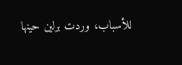للأسباب، وردت برلين حينها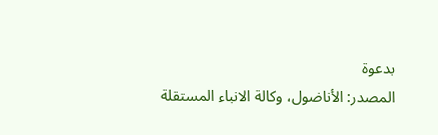بدعوة
المصدر: الأناضول، وكالة الانباء المستقلة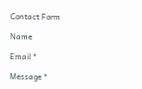Contact Form

Name

Email *

Message *